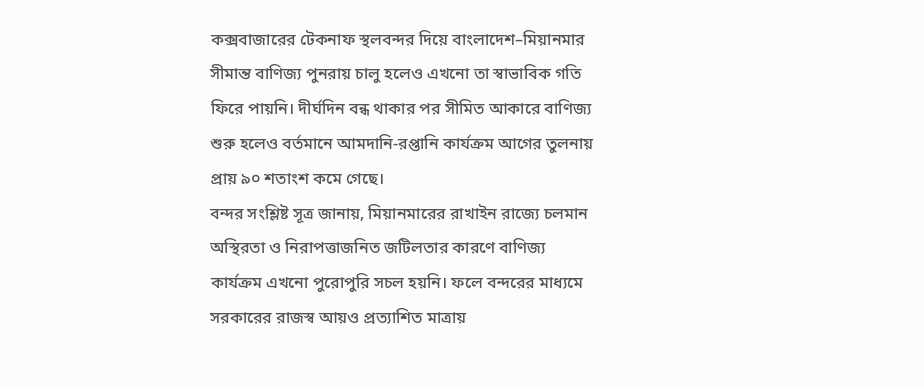কক্সবাজারের টেকনাফ স্থলবন্দর দিয়ে বাংলাদেশ–মিয়ানমার সীমান্ত বাণিজ্য পুনরায় চালু হলেও এখনো তা স্বাভাবিক গতি ফিরে পায়নি। দীর্ঘদিন বন্ধ থাকার পর সীমিত আকারে বাণিজ্য শুরু হলেও বর্তমানে আমদানি-রপ্তানি কার্যক্রম আগের তুলনায় প্রায় ৯০ শতাংশ কমে গেছে।
বন্দর সংশ্লিষ্ট সূত্র জানায়, মিয়ানমারের রাখাইন রাজ্যে চলমান অস্থিরতা ও নিরাপত্তাজনিত জটিলতার কারণে বাণিজ্য কার্যক্রম এখনো পুরোপুরি সচল হয়নি। ফলে বন্দরের মাধ্যমে সরকারের রাজস্ব আয়ও প্রত্যাশিত মাত্রায়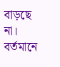বাড়ছে না।
বর্তমানে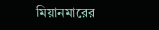মিয়ানমারের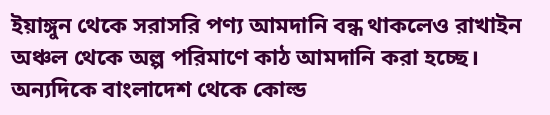ইয়াঙ্গুন থেকে সরাসরি পণ্য আমদানি বন্ধ থাকলেও রাখাইন অঞ্চল থেকে অল্প পরিমাণে কাঠ আমদানি করা হচ্ছে। অন্যদিকে বাংলাদেশ থেকে কোল্ড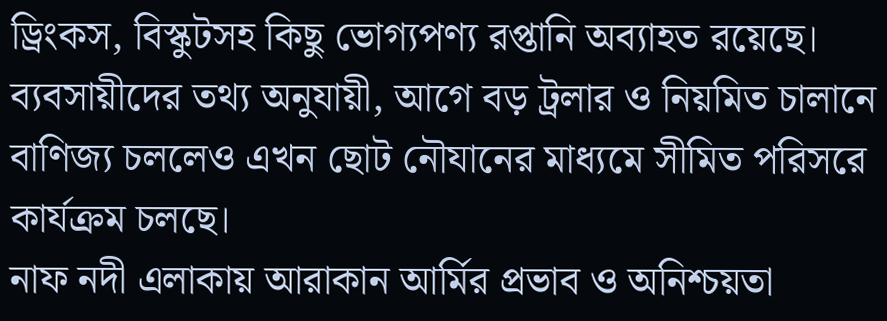ড্রিংকস, বিস্কুটসহ কিছু ভোগ্যপণ্য রপ্তানি অব্যাহত রয়েছে।
ব্যবসায়ীদের তথ্য অনুযায়ী, আগে বড় ট্রলার ও নিয়মিত চালানে বাণিজ্য চললেও এখন ছোট নৌযানের মাধ্যমে সীমিত পরিসরে কার্যক্রম চলছে।
নাফ নদী এলাকায় আরাকান আর্মির প্রভাব ও অনিশ্চয়তা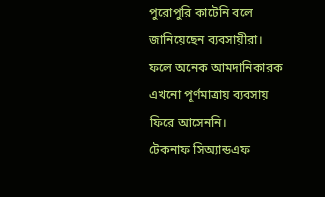পুরোপুরি কাটেনি বলে জানিয়েছেন ব্যবসায়ীরা। ফলে অনেক আমদানিকারক এখনো পূর্ণমাত্রায় ব্যবসায় ফিরে আসেননি।
টেকনাফ সিঅ্যান্ডএফ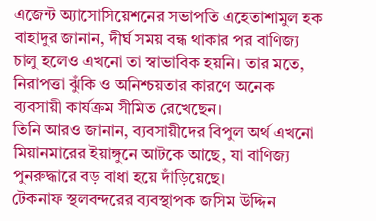এজেন্ট অ্যাসোসিয়েশনের সভাপতি এহেতাশামুল হক বাহাদুর জানান, দীর্ঘ সময় বন্ধ থাকার পর বাণিজ্য চালু হলেও এখনো তা স্বাভাবিক হয়নি। তার মতে, নিরাপত্তা ঝুঁকি ও অনিশ্চয়তার কারণে অনেক ব্যবসায়ী কার্যক্রম সীমিত রেখেছেন।
তিনি আরও জানান, ব্যবসায়ীদের বিপুল অর্থ এখনো মিয়ানমারের ইয়াঙ্গুনে আটকে আছে, যা বাণিজ্য পুনরুদ্ধারে বড় বাধা হয়ে দাঁড়িয়েছে।
টেকনাফ স্থলবন্দরের ব্যবস্থাপক জসিম উদ্দিন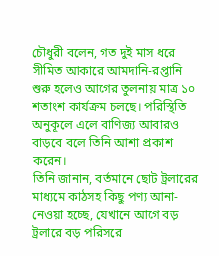চৌধুরী বলেন, গত দুই মাস ধরে সীমিত আকারে আমদানি-রপ্তানি শুরু হলেও আগের তুলনায় মাত্র ১০ শতাংশ কার্যক্রম চলছে। পরিস্থিতি অনুকূলে এলে বাণিজ্য আবারও বাড়বে বলে তিনি আশা প্রকাশ করেন।
তিনি জানান, বর্তমানে ছোট ট্রলারের মাধ্যমে কাঠসহ কিছু পণ্য আনা-নেওয়া হচ্ছে, যেখানে আগে বড় ট্রলারে বড় পরিসরে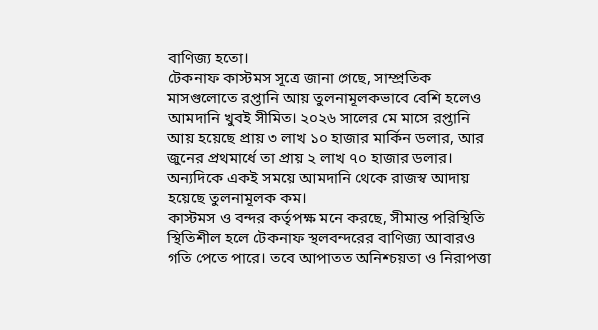বাণিজ্য হতো।
টেকনাফ কাস্টমস সূত্রে জানা গেছে, সাম্প্রতিক মাসগুলোতে রপ্তানি আয় তুলনামূলকভাবে বেশি হলেও আমদানি খুবই সীমিত। ২০২৬ সালের মে মাসে রপ্তানি আয় হয়েছে প্রায় ৩ লাখ ১০ হাজার মার্কিন ডলার, আর জুনের প্রথমার্ধে তা প্রায় ২ লাখ ৭০ হাজার ডলার। অন্যদিকে একই সময়ে আমদানি থেকে রাজস্ব আদায় হয়েছে তুলনামূলক কম।
কাস্টমস ও বন্দর কর্তৃপক্ষ মনে করছে, সীমান্ত পরিস্থিতি স্থিতিশীল হলে টেকনাফ স্থলবন্দরের বাণিজ্য আবারও গতি পেতে পারে। তবে আপাতত অনিশ্চয়তা ও নিরাপত্তা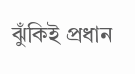ঝুঁকিই প্রধান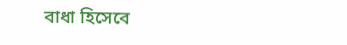বাধা হিসেবে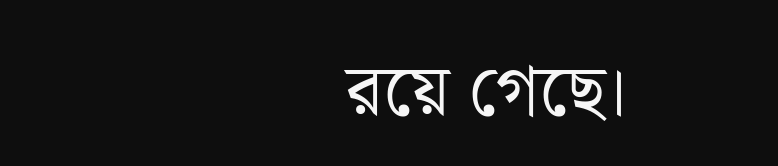রয়ে গেছে।